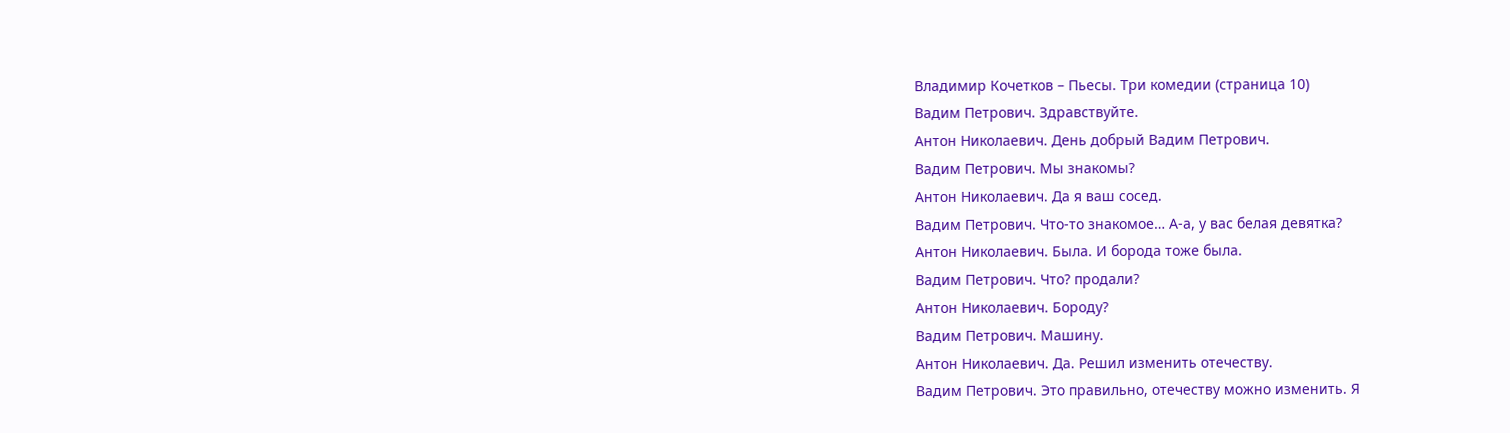Владимир Кочетков – Пьесы. Три комедии (страница 10)
Вадим Петрович. Здравствуйте.
Антон Николаевич. День добрый Вадим Петрович.
Вадим Петрович. Мы знакомы?
Антон Николаевич. Да я ваш сосед.
Вадим Петрович. Что-то знакомое… А-а, у вас белая девятка?
Антон Николаевич. Была. И борода тоже была.
Вадим Петрович. Что? продали?
Антон Николаевич. Бороду?
Вадим Петрович. Машину.
Антон Николаевич. Да. Решил изменить отечеству.
Вадим Петрович. Это правильно, отечеству можно изменить. Я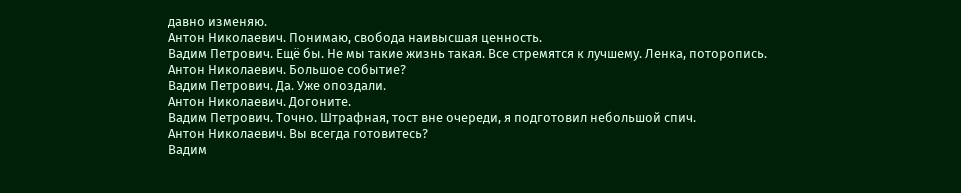давно изменяю.
Антон Николаевич. Понимаю, свобода наивысшая ценность.
Вадим Петрович. Ещё бы. Не мы такие жизнь такая. Все стремятся к лучшему. Ленка, поторопись.
Антон Николаевич. Большое событие?
Вадим Петрович. Да. Уже опоздали.
Антон Николаевич. Догоните.
Вадим Петрович. Точно. Штрафная, тост вне очереди, я подготовил небольшой спич.
Антон Николаевич. Вы всегда готовитесь?
Вадим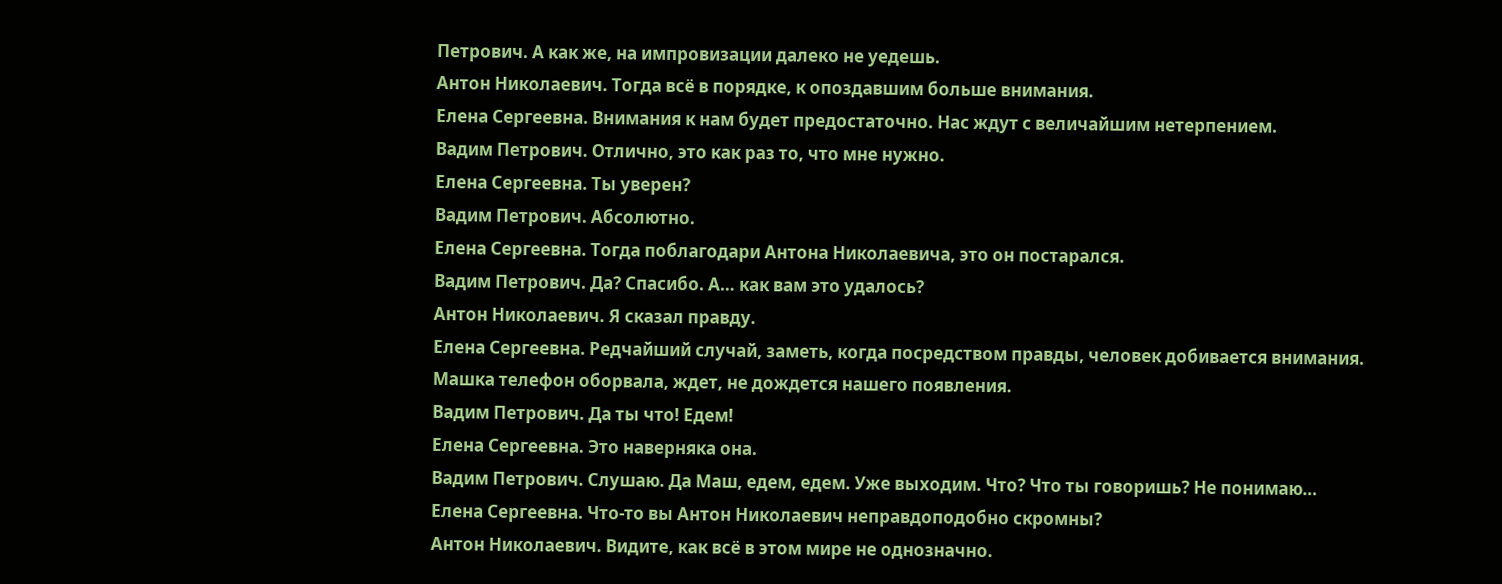Петрович. А как же, на импровизации далеко не уедешь.
Антон Николаевич. Тогда всё в порядке, к опоздавшим больше внимания.
Елена Сергеевна. Внимания к нам будет предостаточно. Нас ждут с величайшим нетерпением.
Вадим Петрович. Отлично, это как раз то, что мне нужно.
Елена Сергеевна. Ты уверен?
Вадим Петрович. Абсолютно.
Елена Сергеевна. Тогда поблагодари Антона Николаевича, это он постарался.
Вадим Петрович. Да? Спасибо. А… как вам это удалось?
Антон Николаевич. Я сказал правду.
Елена Сергеевна. Редчайший случай, заметь, когда посредством правды, человек добивается внимания. Машка телефон оборвала, ждет, не дождется нашего появления.
Вадим Петрович. Да ты что! Едем!
Елена Сергеевна. Это наверняка она.
Вадим Петрович. Слушаю. Да Маш, едем, едем. Уже выходим. Что? Что ты говоришь? Не понимаю…
Елена Сергеевна. Что-то вы Антон Николаевич неправдоподобно скромны?
Антон Николаевич. Видите, как всё в этом мире не однозначно.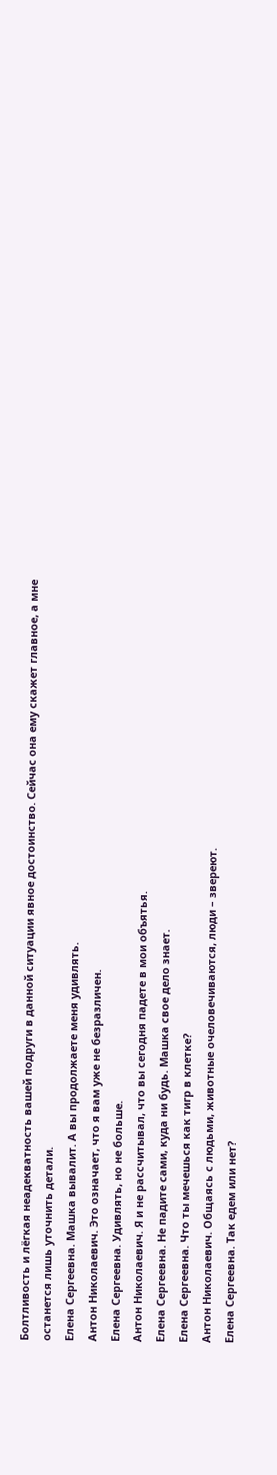Болтливость и лёгкая неадекватность вашей подруги в данной ситуации явное достоинство. Сейчас она ему скажет главное, а мне останется лишь уточнить детали.
Елена Сергеевна. Машка вывалит. А вы продолжаете меня удивлять.
Антон Николаевич. Это означает, что я вам уже не безразличен.
Елена Сергеевна. Удивлять, но не больше.
Антон Николаевич. Я и не рассчитывал, что вы сегодня падете в мои объятья.
Елена Сергеевна. Не падите сами, куда ни будь. Машка свое дело знает.
Елена Сергеевна. Что ты мечешься как тигр в клетке?
Антон Николаевич. Общаясь с людьми, животные очеловечиваются, люди – звереют.
Елена Сергеевна. Так едем или нет?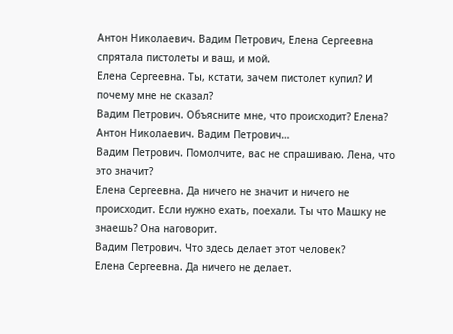Антон Николаевич. Вадим Петрович, Елена Сергеевна спрятала пистолеты и ваш, и мой.
Елена Сергеевна. Ты, кстати, зачем пистолет купил? И почему мне не сказал?
Вадим Петрович. Объясните мне, что происходит? Елена?
Антон Николаевич. Вадим Петрович…
Вадим Петрович. Помолчите, вас не спрашиваю. Лена, что это значит?
Елена Сергеевна. Да ничего не значит и ничего не происходит. Если нужно ехать, поехали. Ты что Машку не знаешь? Она наговорит.
Вадим Петрович. Что здесь делает этот человек?
Елена Сергеевна. Да ничего не делает.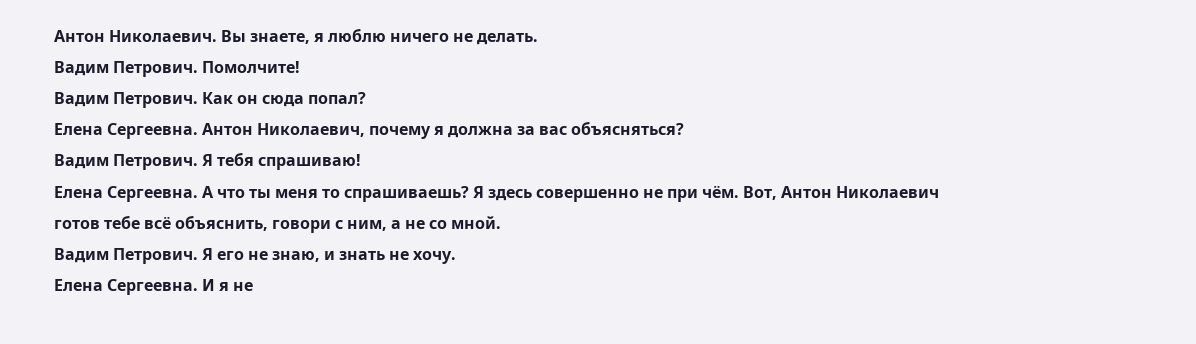Антон Николаевич. Вы знаете, я люблю ничего не делать.
Вадим Петрович. Помолчите!
Вадим Петрович. Как он сюда попал?
Елена Сергеевна. Антон Николаевич, почему я должна за вас объясняться?
Вадим Петрович. Я тебя спрашиваю!
Елена Сергеевна. А что ты меня то спрашиваешь? Я здесь совершенно не при чём. Вот, Антон Николаевич готов тебе всё объяснить, говори с ним, а не со мной.
Вадим Петрович. Я его не знаю, и знать не хочу.
Елена Сергеевна. И я не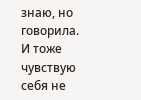знаю, но говорила. И тоже чувствую себя не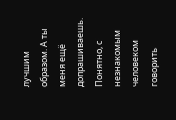лучшим образом. А ты меня ещё допрашиваешь. Понятно, с незнакомым человеком говорить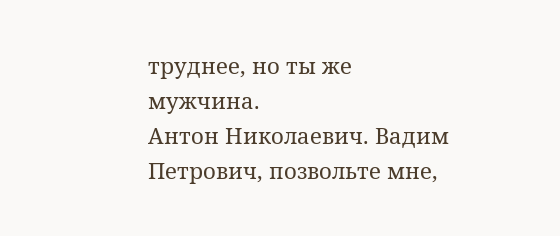труднее, но ты же мужчина.
Антон Николаевич. Вадим Петрович, позвольте мне,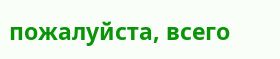пожалуйста, всего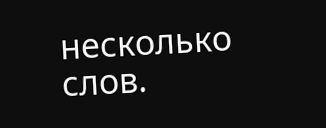несколько слов.